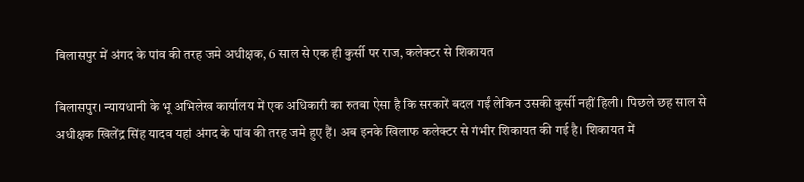बिलासपुर में अंगद के पांव की तरह जमे अधीक्षक, 6 साल से एक ही कुर्सी पर राज, कलेक्टर से शिकायत

बिलासपुर। न्यायधानी के भू अभिलेख कार्यालय में एक अधिकारी का रुतबा ऐसा है कि सरकारें बदल गईं लेकिन उसकी कुर्सी नहीं हिली। पिछले छह साल से अधीक्षक खिलेंद्र सिंह यादव यहां अंगद के पांव की तरह जमे हुए हैं। अब इनके खिलाफ कलेक्टर से गंभीर शिकायत की गई है। शिकायत में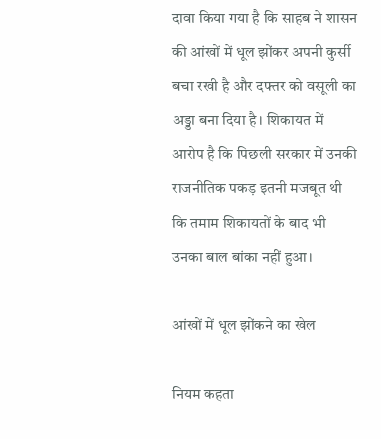दावा किया गया है कि साहब ने शासन की आंखों में धूल झोंकर अपनी कुर्सी बचा रखी है और दफ्तर को वसूली का अड्डा बना दिया है। शिकायत में आरोप है कि पिछली सरकार में उनकी राजनीतिक पकड़ इतनी मजबूत थी कि तमाम शिकायतों के बाद भी उनका बाल बांका नहीं हुआ।

आंखों में धूल झोंकने का खेल

नियम कहता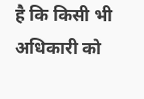है कि किसी भी अधिकारी को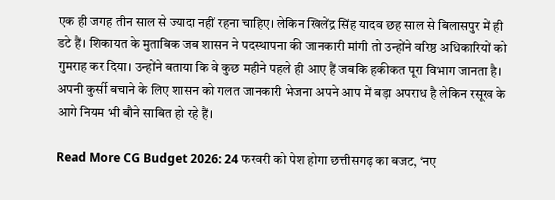एक ही जगह तीन साल से ज्यादा नहीं रहना चाहिए। लेकिन खिलेंद्र सिंह यादव छह साल से बिलासपुर में ही डटे हैं। शिकायत के मुताबिक जब शासन ने पदस्थापना की जानकारी मांगी तो उन्होंने वरिष्ठ अधिकारियों को गुमराह कर दिया। उन्होंने बताया कि वे कुछ महीने पहले ही आए हैं जबकि हकीकत पूरा विभाग जानता है। अपनी कुर्सी बचाने के लिए शासन को गलत जानकारी भेजना अपने आप में बड़ा अपराध है लेकिन रसूख के आगे नियम भी बौने साबित हो रहे हैं।

Read More CG Budget 2026: 24 फरवरी को पेश होगा छत्तीसगढ़ का बजट, ‘नए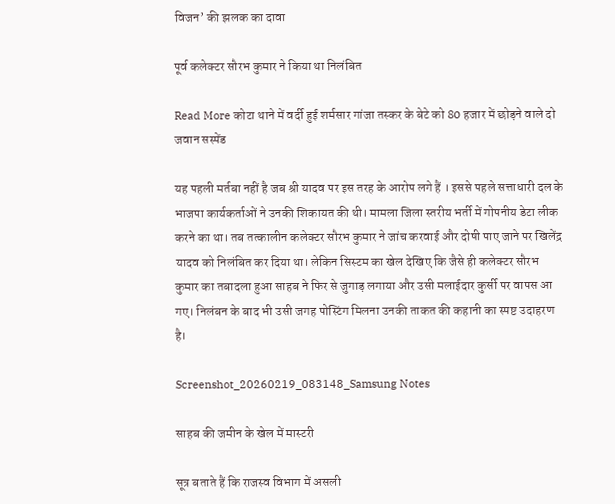विजन’ की झलक का दावा

पूर्व कलेक्टर सौरभ कुमार ने किया था निलंबित

Read More कोटा थाने में वर्दी हुई शर्मसार गांजा तस्कर के बेटे को 80 हजार में छोड़ने वाले दो जवान सस्पेंड

यह पहली मर्तबा नहीं है जब श्री यादव पर इस तरह के आरोप लगे हैं । इससे पहले सत्ताधारी दल के भाजपा कार्यकर्ताओं ने उनकी शिकायत की थी। मामला जिला स्तरीय भर्ती में गोपनीय डेटा लीक करने का था। तब तत्कालीन कलेक्टर सौरभ कुमार ने जांच करवाई और दोषी पाए जाने पर खिलेंद्र यादव को निलंबित कर दिया था। लेकिन सिस्टम का खेल देखिए कि जैसे ही कलेक्टर सौरभ कुमार का तबादला हुआ साहब ने फिर से जुगाड़ लगाया और उसी मलाईदार कुर्सी पर वापस आ गए। निलंबन के बाद भी उसी जगह पोस्टिंग मिलना उनकी ताकत की कहानी का स्पष्ट उदाहरण है।

Screenshot_20260219_083148_Samsung Notes

साहब की जमीन के खेल में मास्टरी

सूत्र बताते हैं कि राजस्व विभाग में असली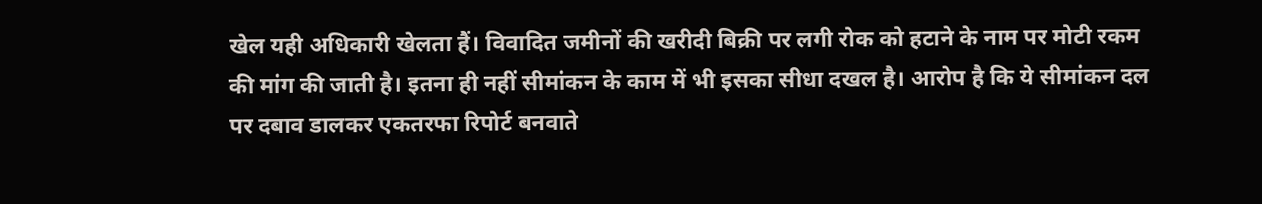खेल यही अधिकारी खेलता हैं। विवादित जमीनों की खरीदी बिक्री पर लगी रोक को हटाने के नाम पर मोटी रकम की मांग की जाती है। इतना ही नहीं सीमांकन के काम में भी इसका सीधा दखल है। आरोप है कि ये सीमांकन दल पर दबाव डालकर एकतरफा रिपोर्ट बनवाते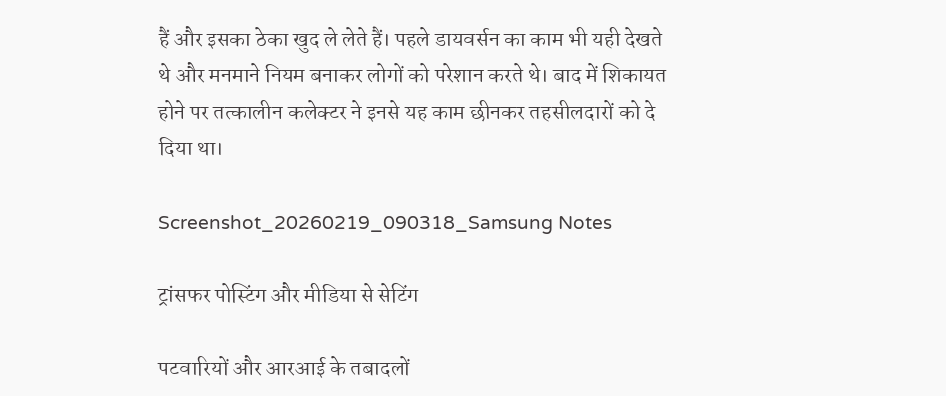हैं और इसका ठेका खुद ले लेते हैं। पहले डायवर्सन का काम भी यही देखते थे और मनमाने नियम बनाकर लोगों को परेशान करते थे। बाद में शिकायत होने पर तत्कालीन कलेक्टर ने इनसे यह काम छीनकर तहसीलदारों को दे दिया था।

Screenshot_20260219_090318_Samsung Notes

ट्रांसफर पोस्टिंग और मीडिया से सेटिंग

पटवारियों और आरआई के तबादलों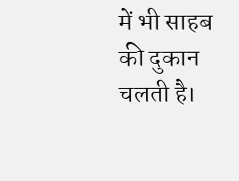में भी साहब की दुकान चलती है।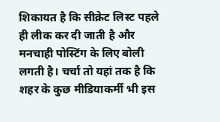शिकायत है कि सीक्रेट लिस्ट पहले ही लीक कर दी जाती है और मनचाही पोस्टिंग के लिए बोली लगती है। चर्चा तो यहां तक है कि शहर के कुछ मीडियाकर्मी भी इस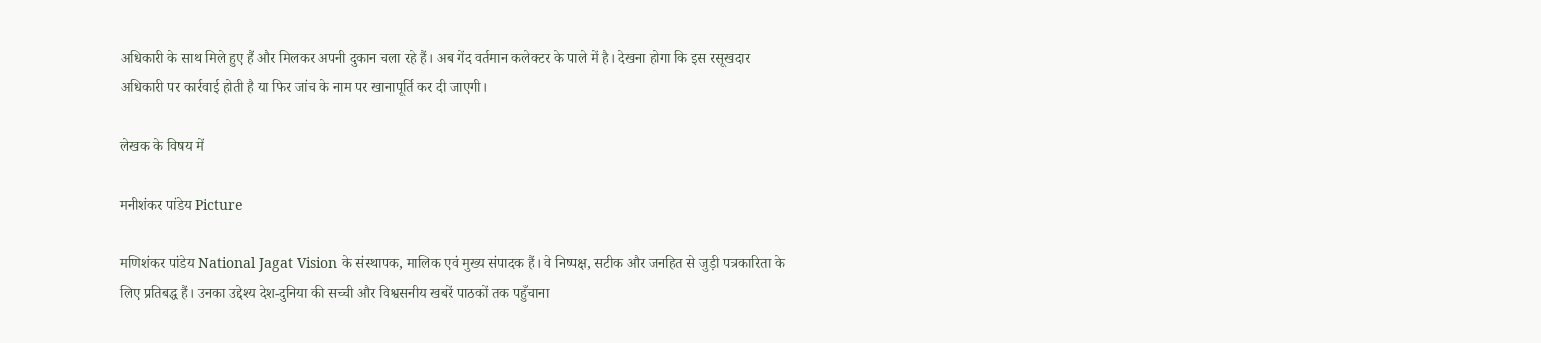अधिकारी के साथ मिले हुए हैं और मिलकर अपनी दुकान चला रहे हैं। अब गेंद वर्तमान कलेक्टर के पाले में है। देखना होगा कि इस रसूखदार अधिकारी पर कार्रवाई होती है या फिर जांच के नाम पर खानापूर्ति कर दी जाएगी।

लेखक के विषय में

मनीशंकर पांडेय Picture

मणिशंकर पांडेय National Jagat Vision के संस्थापक, मालिक एवं मुख्य संपादक हैं। वे निष्पक्ष, सटीक और जनहित से जुड़ी पत्रकारिता के लिए प्रतिबद्ध हैं। उनका उद्देश्य देश-दुनिया की सच्ची और विश्वसनीय खबरें पाठकों तक पहुँचाना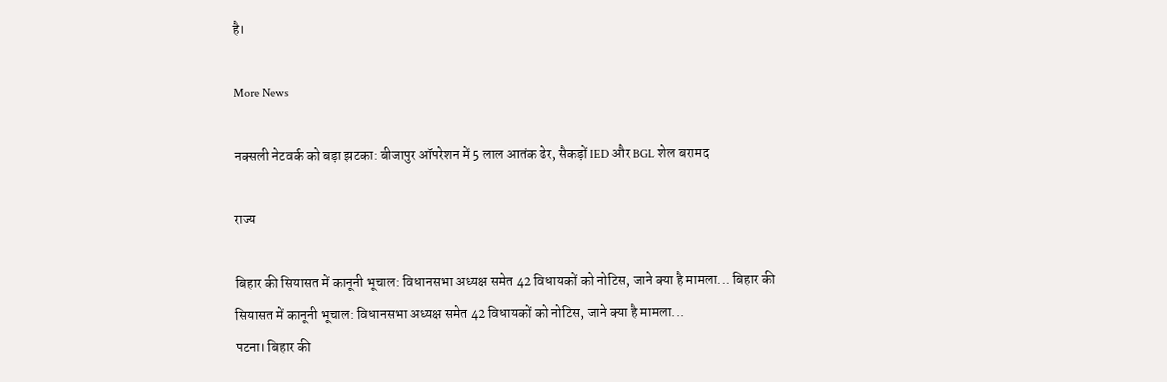है।

More News

नक्सली नेटवर्क को बड़ा झटका: बीजापुर ऑपरेशन में 5 लाल आतंक ढेर, सैकड़ों IED और BGL शेल बरामद

राज्य

बिहार की सियासत में कानूनी भूचाल: विधानसभा अध्यक्ष समेत 42 विधायकों को नोटिस, जाने क्या है मामला... बिहार की सियासत में कानूनी भूचाल: विधानसभा अध्यक्ष समेत 42 विधायकों को नोटिस, जाने क्या है मामला...
पटना। बिहार की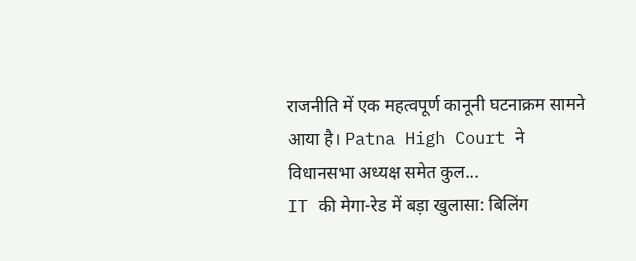राजनीति में एक महत्वपूर्ण कानूनी घटनाक्रम सामने आया है। Patna High Court ने विधानसभा अध्यक्ष समेत कुल...
IT की मेगा-रेड में बड़ा खुलासा: बिलिंग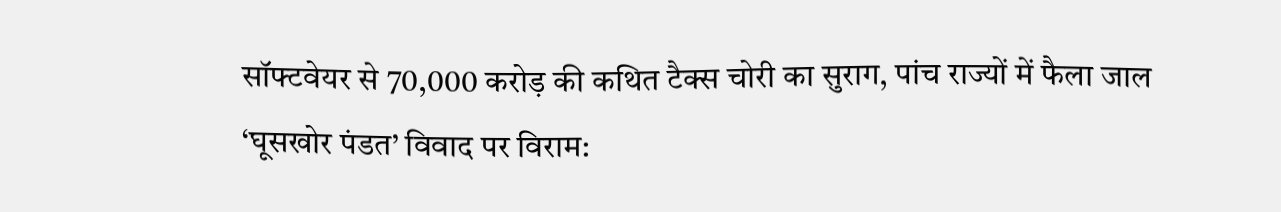सॉफ्टवेयर से 70,000 करोड़ की कथित टैक्स चोरी का सुराग, पांच राज्यों में फैला जाल
‘घूसखोर पंडत’ विवाद पर विराम: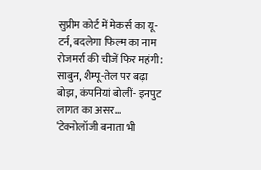सुप्रीम कोर्ट में मेकर्स का यू-टर्न, बदलेगा फिल्म का नाम
रोजमर्रा की चीजें फिर महंगी: साबुन, शैम्पू-तेल पर बढ़ा बोझ, कंपनियां बोलीं- इनपुट लागत का असर...
‘टेक्नोलॉजी बनाता भी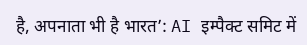है, अपनाता भी है भारत’: AI इम्पैक्ट समिट में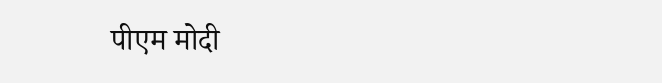पीएम मोदी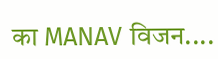का MANAV विजन....